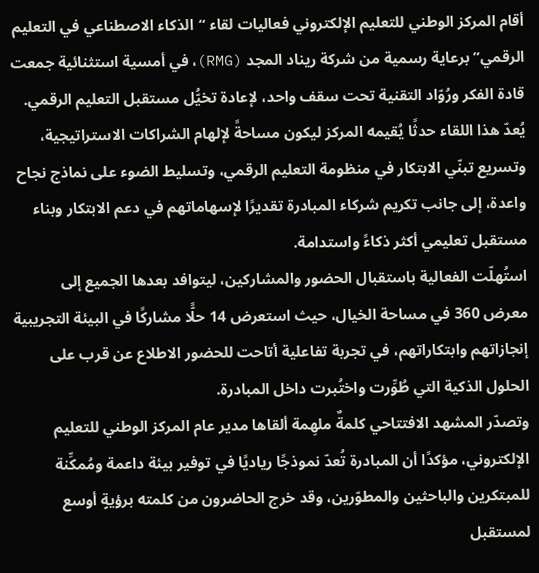أقام المركز الوطني للتعليم الإلكتروني فعاليات لقاء “الذكاء الاصطناعي في التعليم الرقمي” برعاية رسمية من شركة ريناد المجد (RMG)، في أمسية استثنائية جمعت قادة الفكر ورُوّاد التقنية تحت سقف واحد، لإعادة تخيُّل مستقبل التعليم الرقمي.
يُعدّ هذا اللقاء حدثًا يُقيمه المركز ليكون مساحةً لإلهام الشراكات الاستراتيجية، وتسريع تبنّي الابتكار في منظومة التعليم الرقمي، وتسليط الضوء على نماذج نجاح واعدة، إلى جانب تكريم شركاء المبادرة تقديرًا لإسهاماتهم في دعم الابتكار وبناء مستقبل تعليمي أكثر ذكاءً واستدامة.
استُهلّت الفعالية باستقبال الحضور والمشاركين، ليتوافد بعدها الجميع إلى معرض 360 في مساحة الخيال، حيث استعرض 14 حلًّا مشاركًا في البيئة التجريبية إنجازاتهم وابتكاراتهم، في تجربة تفاعلية أتاحت للحضور الاطلاع عن قرب على الحلول الذكية التي طُوِّرت واختُبرت داخل المبادرة.
وتصدّر المشهد الافتتاحي كلمةٌ ملهِمة ألقاها مدير عام المركز الوطني للتعليم الإلكتروني، مؤكدًا أن المبادرة تُعدّ نموذجًا رياديًا في توفير بيئة داعمة ومُمكِّنة للمبتكرين والباحثين والمطوّرين، وقد خرج الحاضرون من كلمته برؤيةٍ أوسع لمستقبل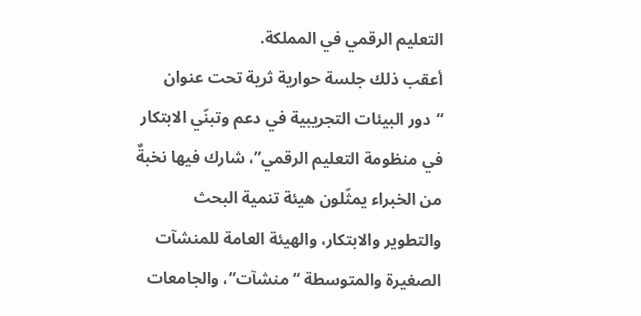التعليم الرقمي في المملكة.
أعقب ذلك جلسة حوارية ثرية تحت عنوان “دور البيئات التجريبية في دعم وتبنّي الابتكار في منظومة التعليم الرقمي”، شارك فيها نخبةٌ من الخبراء يمثّلون هيئة تنمية البحث والتطوير والابتكار، والهيئة العامة للمنشآت الصغيرة والمتوسطة “منشآت”، والجامعات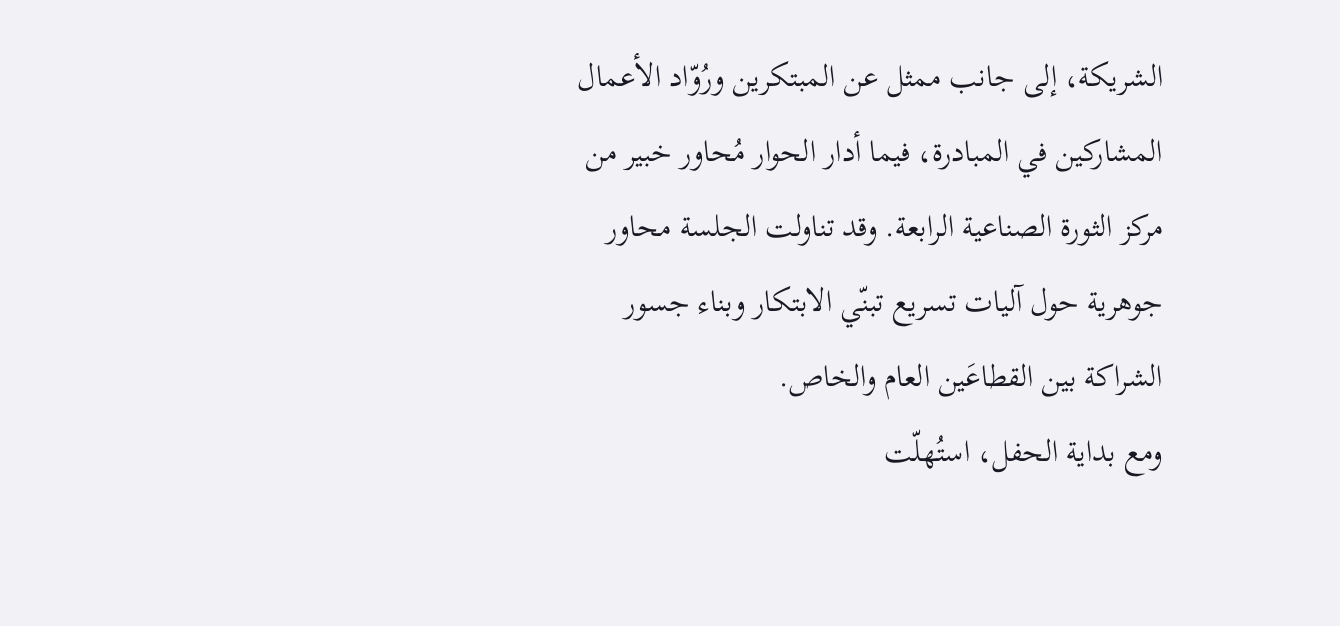الشريكة، إلى جانب ممثل عن المبتكرين ورُوّاد الأعمال المشاركين في المبادرة، فيما أدار الحوار مُحاور خبير من مركز الثورة الصناعية الرابعة. وقد تناولت الجلسة محاور جوهرية حول آليات تسريع تبنّي الابتكار وبناء جسور الشراكة بين القطاعَين العام والخاص.
ومع بداية الحفل، استُهلّت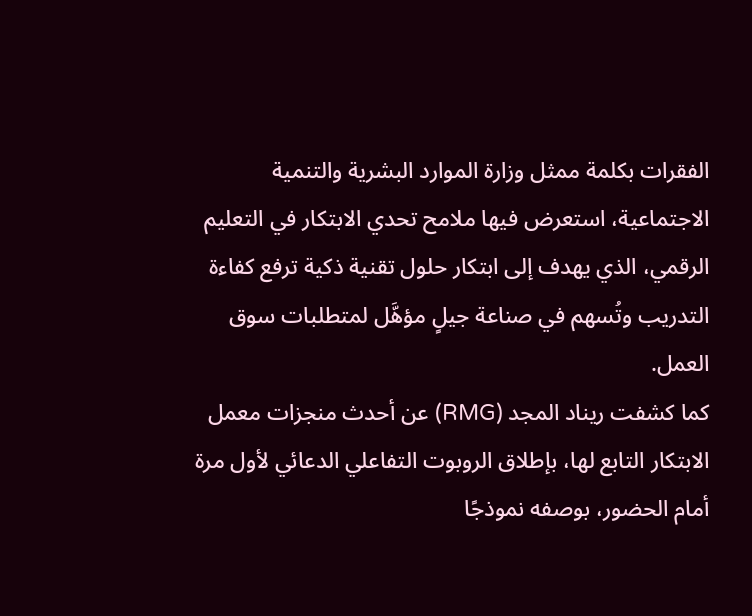الفقرات بكلمة ممثل وزارة الموارد البشرية والتنمية الاجتماعية، استعرض فيها ملامح تحدي الابتكار في التعليم الرقمي، الذي يهدف إلى ابتكار حلول تقنية ذكية ترفع كفاءة التدريب وتُسهم في صناعة جيلٍ مؤهَّل لمتطلبات سوق العمل.
كما كشفت ريناد المجد (RMG) عن أحدث منجزات معمل الابتكار التابع لها، بإطلاق الروبوت التفاعلي الدعائي لأول مرة أمام الحضور، بوصفه نموذجًا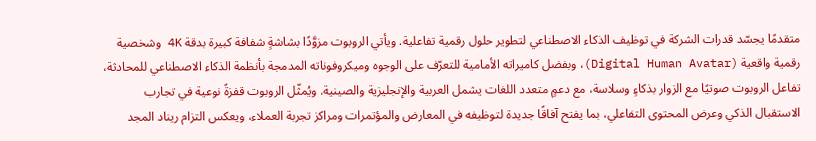متقدمًا يجسّد قدرات الشركة في توظيف الذكاء الاصطناعي لتطوير حلول رقمية تفاعلية. ويأتي الروبوت مزوَّدًا بشاشةٍ شفافة كبيرة بدقة 4K وشخصية رقمية واقعية (Digital Human Avatar)، وبفضل كاميراته الأمامية للتعرّف على الوجوه وميكروفوناته المدمجة بأنظمة الذكاء الاصطناعي للمحادثة، تفاعل الروبوت صوتيًا مع الزوار بذكاءٍ وسلاسة، مع دعمٍ متعدد اللغات يشمل العربية والإنجليزية والصينية. ويُمثّل الروبوت قفزةً نوعية في تجارب الاستقبال الذكي وعرض المحتوى التفاعلي، بما يفتح آفاقًا جديدة لتوظيفه في المعارض والمؤتمرات ومراكز تجربة العملاء، ويعكس التزام ريناد المجد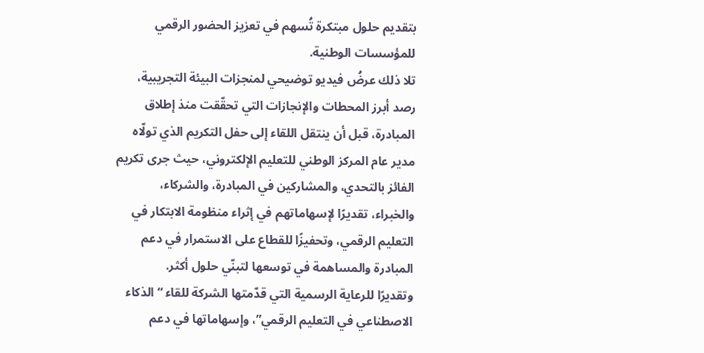بتقديم حلول مبتكرة تُسهم في تعزيز الحضور الرقمي للمؤسسات الوطنية.
تلا ذلك عرضُ فيديو توضيحي لمنجزات البيئة التجريبية، رصد أبرز المحطات والإنجازات التي تحقّقت منذ إطلاق المبادرة، قبل أن ينتقل اللقاء إلى حفل التكريم الذي تولّاه مدير عام المركز الوطني للتعليم الإلكتروني، حيث جرى تكريم الفائز بالتحدي، والمشاركين في المبادرة، والشركاء، والخبراء، تقديرًا لإسهاماتهم في إثراء منظومة الابتكار في التعليم الرقمي، وتحفيزًا للقطاع على الاستمرار في دعم المبادرة والمساهمة في توسعها لتبنّي حلول أكثر.
وتقديرًا للرعاية الرسمية التي قدّمتها الشركة للقاء “الذكاء الاصطناعي في التعليم الرقمي”، وإسهاماتها في دعم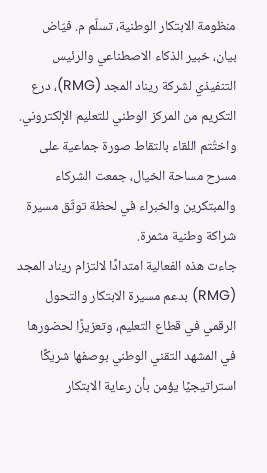منظومة الابتكار الوطنية، تسلّم م. فيّاض بيان، خبير الذكاء الاصطناعي والرئيس التنفيذي لشركة ريناد المجد (RMG)، درع التكريم من المركز الوطني للتعليم الإلكتروني.
واختُتم اللقاء بالتقاط صورة جماعية على مسرح مساحة الخيال، جمعت الشركاء والمبتكرين والخبراء في لحظة توثّق مسيرة شراكة وطنية مثمرة.
جاءت هذه الفعالية امتدادًا لالتزام ريناد المجد (RMG) بدعم مسيرة الابتكار والتحول الرقمي في قطاع التعليم، وتعزيزًا لحضورها في المشهد التقني الوطني بوصفها شريكًا استراتيجيًا يؤمن بأن رعاية الابتكار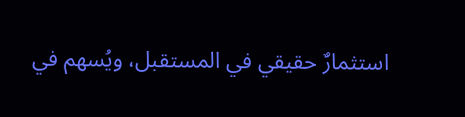استثمارٌ حقيقي في المستقبل، ويُسهم في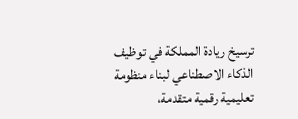ترسيخ ريادة المملكة في توظيف الذكاء الاصطناعي لبناء منظومة تعليمية رقمية متقدمة،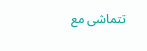تتماشى مع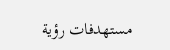مستهدفات رؤية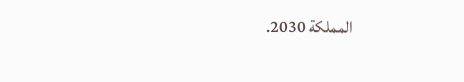المملكة 2030.